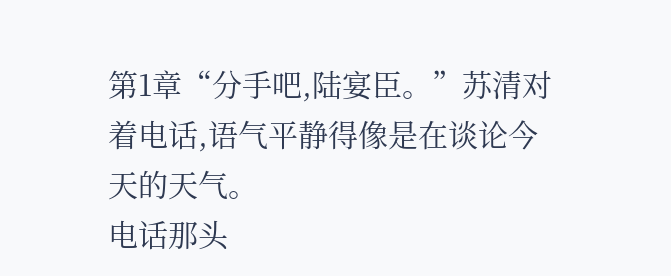第1章“分手吧,陆宴臣。”苏清对着电话,语气平静得像是在谈论今天的天气。
电话那头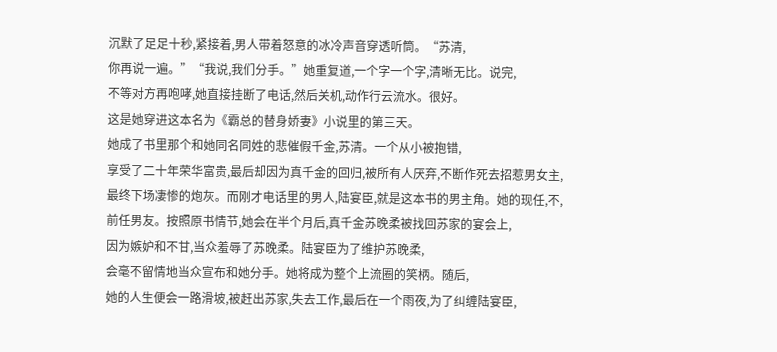沉默了足足十秒,紧接着,男人带着怒意的冰冷声音穿透听筒。“苏清,
你再说一遍。”“我说,我们分手。”她重复道,一个字一个字,清晰无比。说完,
不等对方再咆哮,她直接挂断了电话,然后关机,动作行云流水。很好。
这是她穿进这本名为《霸总的替身娇妻》小说里的第三天。
她成了书里那个和她同名同姓的悲催假千金,苏清。一个从小被抱错,
享受了二十年荣华富贵,最后却因为真千金的回归,被所有人厌弃,不断作死去招惹男女主,
最终下场凄惨的炮灰。而刚才电话里的男人,陆宴臣,就是这本书的男主角。她的现任,不,
前任男友。按照原书情节,她会在半个月后,真千金苏晚柔被找回苏家的宴会上,
因为嫉妒和不甘,当众羞辱了苏晚柔。陆宴臣为了维护苏晚柔,
会毫不留情地当众宣布和她分手。她将成为整个上流圈的笑柄。随后,
她的人生便会一路滑坡,被赶出苏家,失去工作,最后在一个雨夜,为了纠缠陆宴臣,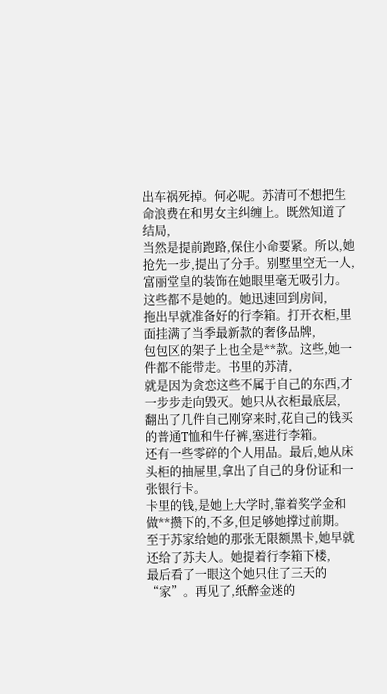出车祸死掉。何必呢。苏清可不想把生命浪费在和男女主纠缠上。既然知道了结局,
当然是提前跑路,保住小命要紧。所以,她抢先一步,提出了分手。别墅里空无一人,
富丽堂皇的装饰在她眼里毫无吸引力。这些都不是她的。她迅速回到房间,
拖出早就准备好的行李箱。打开衣柜,里面挂满了当季最新款的奢侈品牌,
包包区的架子上也全是**款。这些,她一件都不能带走。书里的苏清,
就是因为贪恋这些不属于自己的东西,才一步步走向毁灭。她只从衣柜最底层,
翻出了几件自己刚穿来时,花自己的钱买的普通T恤和牛仔裤,塞进行李箱。
还有一些零碎的个人用品。最后,她从床头柜的抽屉里,拿出了自己的身份证和一张银行卡。
卡里的钱,是她上大学时,靠着奖学金和做**攒下的,不多,但足够她撑过前期。
至于苏家给她的那张无限额黑卡,她早就还给了苏夫人。她提着行李箱下楼,
最后看了一眼这个她只住了三天的“家”。再见了,纸醉金迷的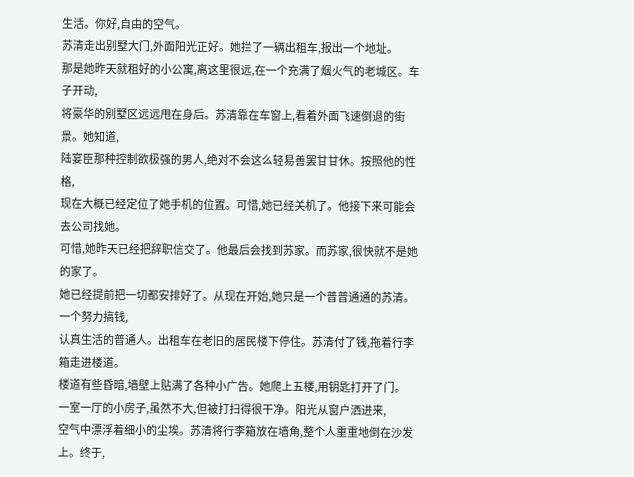生活。你好,自由的空气。
苏清走出别墅大门,外面阳光正好。她拦了一辆出租车,报出一个地址。
那是她昨天就租好的小公寓,离这里很远,在一个充满了烟火气的老城区。车子开动,
将豪华的别墅区远远甩在身后。苏清靠在车窗上,看着外面飞速倒退的街景。她知道,
陆宴臣那种控制欲极强的男人,绝对不会这么轻易善罢甘甘休。按照他的性格,
现在大概已经定位了她手机的位置。可惜,她已经关机了。他接下来可能会去公司找她。
可惜,她昨天已经把辞职信交了。他最后会找到苏家。而苏家,很快就不是她的家了。
她已经提前把一切都安排好了。从现在开始,她只是一个普普通通的苏清。一个努力搞钱,
认真生活的普通人。出租车在老旧的居民楼下停住。苏清付了钱,拖着行李箱走进楼道。
楼道有些昏暗,墙壁上贴满了各种小广告。她爬上五楼,用钥匙打开了门。
一室一厅的小房子,虽然不大,但被打扫得很干净。阳光从窗户洒进来,
空气中漂浮着细小的尘埃。苏清将行李箱放在墙角,整个人重重地倒在沙发上。终于,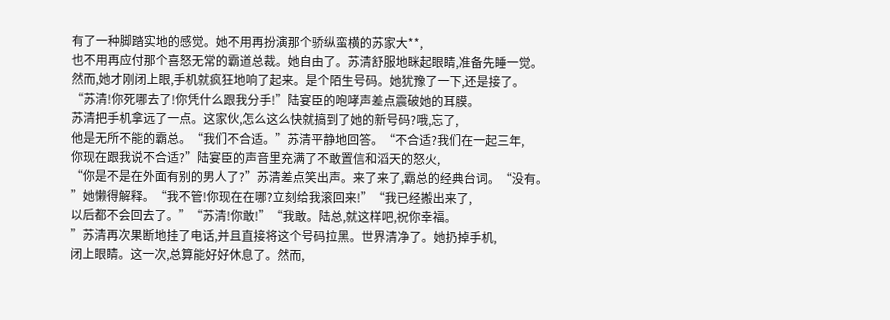有了一种脚踏实地的感觉。她不用再扮演那个骄纵蛮横的苏家大**,
也不用再应付那个喜怒无常的霸道总裁。她自由了。苏清舒服地眯起眼睛,准备先睡一觉。
然而,她才刚闭上眼,手机就疯狂地响了起来。是个陌生号码。她犹豫了一下,还是接了。
“苏清!你死哪去了!你凭什么跟我分手!”陆宴臣的咆哮声差点震破她的耳膜。
苏清把手机拿远了一点。这家伙,怎么这么快就搞到了她的新号码?哦,忘了,
他是无所不能的霸总。“我们不合适。”苏清平静地回答。“不合适?我们在一起三年,
你现在跟我说不合适?”陆宴臣的声音里充满了不敢置信和滔天的怒火,
“你是不是在外面有别的男人了?”苏清差点笑出声。来了来了,霸总的经典台词。“没有。
”她懒得解释。“我不管!你现在在哪?立刻给我滚回来!”“我已经搬出来了,
以后都不会回去了。”“苏清!你敢!”“我敢。陆总,就这样吧,祝你幸福。
”苏清再次果断地挂了电话,并且直接将这个号码拉黑。世界清净了。她扔掉手机,
闭上眼睛。这一次,总算能好好休息了。然而,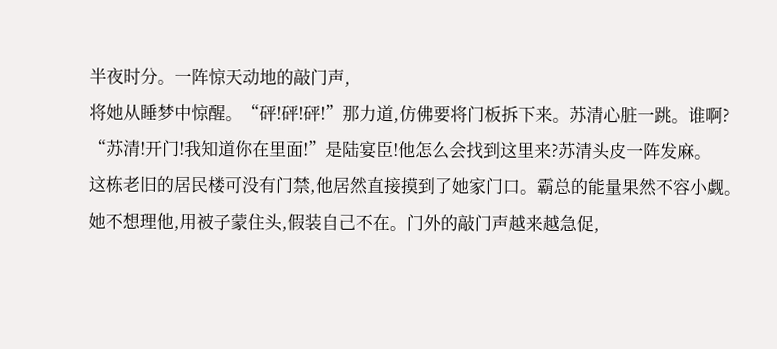半夜时分。一阵惊天动地的敲门声,
将她从睡梦中惊醒。“砰!砰!砰!”那力道,仿佛要将门板拆下来。苏清心脏一跳。谁啊?
“苏清!开门!我知道你在里面!”是陆宴臣!他怎么会找到这里来?苏清头皮一阵发麻。
这栋老旧的居民楼可没有门禁,他居然直接摸到了她家门口。霸总的能量果然不容小觑。
她不想理他,用被子蒙住头,假装自己不在。门外的敲门声越来越急促,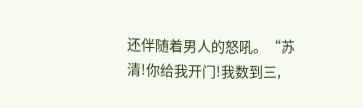还伴随着男人的怒吼。“苏清!你给我开门!我数到三,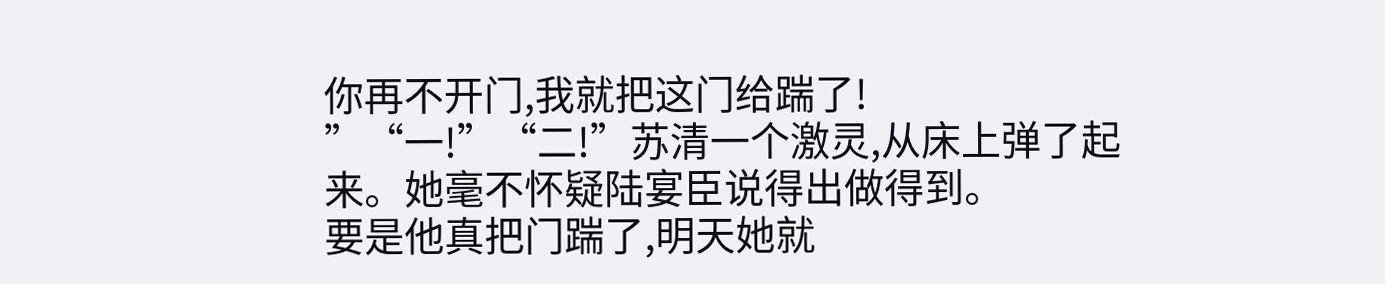你再不开门,我就把这门给踹了!
”“一!”“二!”苏清一个激灵,从床上弹了起来。她毫不怀疑陆宴臣说得出做得到。
要是他真把门踹了,明天她就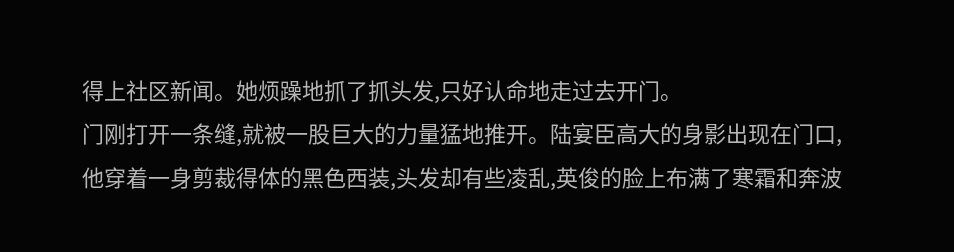得上社区新闻。她烦躁地抓了抓头发,只好认命地走过去开门。
门刚打开一条缝,就被一股巨大的力量猛地推开。陆宴臣高大的身影出现在门口,
他穿着一身剪裁得体的黑色西装,头发却有些凌乱,英俊的脸上布满了寒霜和奔波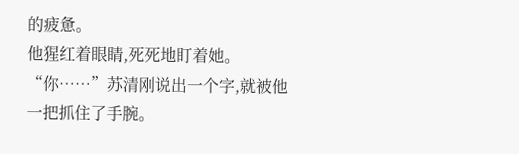的疲惫。
他猩红着眼睛,死死地盯着她。“你……”苏清刚说出一个字,就被他一把抓住了手腕。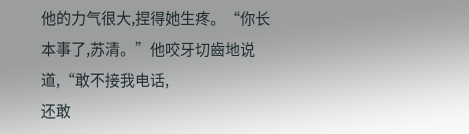他的力气很大,捏得她生疼。“你长本事了,苏清。”他咬牙切齒地说道,“敢不接我电话,
还敢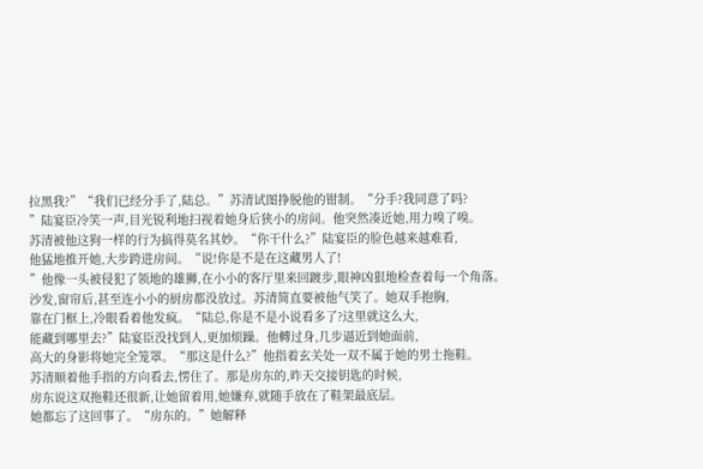拉黑我?”“我们已经分手了,陆总。”苏清试图挣脱他的钳制。“分手?我同意了吗?
”陆宴臣冷笑一声,目光锐利地扫视着她身后狭小的房间。他突然凑近她,用力嗅了嗅。
苏清被他这狗一样的行为搞得莫名其妙。“你干什么?”陆宴臣的脸色越来越难看,
他猛地推开她,大步跨进房间。“说!你是不是在这藏男人了!
”他像一头被侵犯了领地的雄狮,在小小的客厅里来回踱步,眼神凶狠地检查着每一个角落。
沙发,窗帘后,甚至连小小的厨房都没放过。苏清简直要被他气笑了。她双手抱胸,
靠在门框上,冷眼看着他发疯。“陆总,你是不是小说看多了?这里就这么大,
能藏到哪里去?”陆宴臣没找到人,更加烦躁。他轉过身,几步逼近到她面前,
高大的身影将她完全笼罩。“那这是什么?”他指着玄关处一双不属于她的男士拖鞋。
苏清顺着他手指的方向看去,愣住了。那是房东的,昨天交接钥匙的时候,
房东说这双拖鞋还很新,让她留着用,她嫌弃,就随手放在了鞋架最底层。
她都忘了这回事了。“房东的。”她解释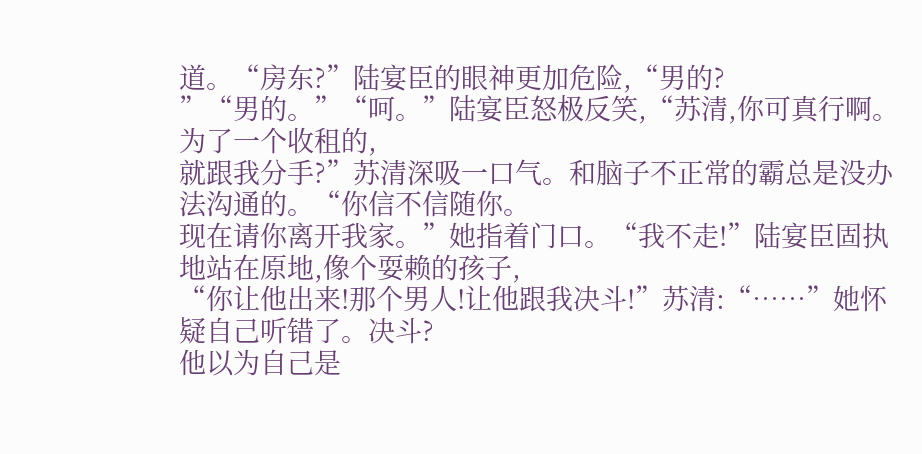道。“房东?”陆宴臣的眼神更加危险,“男的?
”“男的。”“呵。”陆宴臣怒极反笑,“苏清,你可真行啊。为了一个收租的,
就跟我分手?”苏清深吸一口气。和脑子不正常的霸总是没办法沟通的。“你信不信随你。
现在请你离开我家。”她指着门口。“我不走!”陆宴臣固执地站在原地,像个耍赖的孩子,
“你让他出来!那个男人!让他跟我决斗!”苏清:“……”她怀疑自己听错了。决斗?
他以为自己是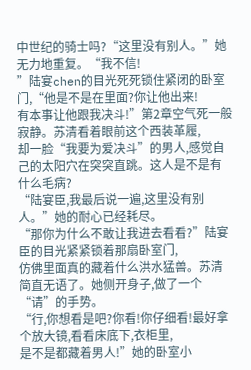中世纪的骑士吗?“这里没有别人。”她无力地重复。“我不信!
”陆宴chen的目光死死锁住紧闭的卧室门,“他是不是在里面?你让他出来!
有本事让他跟我决斗!”第2章空气死一般寂静。苏清看着眼前这个西装革履,
却一脸“我要为爱决斗”的男人,感觉自己的太阳穴在突突直跳。这人是不是有什么毛病?
“陆宴臣,我最后说一遍,这里没有别人。”她的耐心已经耗尽。
“那你为什么不敢让我进去看看?”陆宴臣的目光紧紧锁着那扇卧室门,
仿佛里面真的藏着什么洪水猛兽。苏清简直无语了。她侧开身子,做了一个“请”的手势。
“行,你想看是吧?你看!你仔细看!最好拿个放大镜,看看床底下,衣柜里,
是不是都藏着男人!”她的卧室小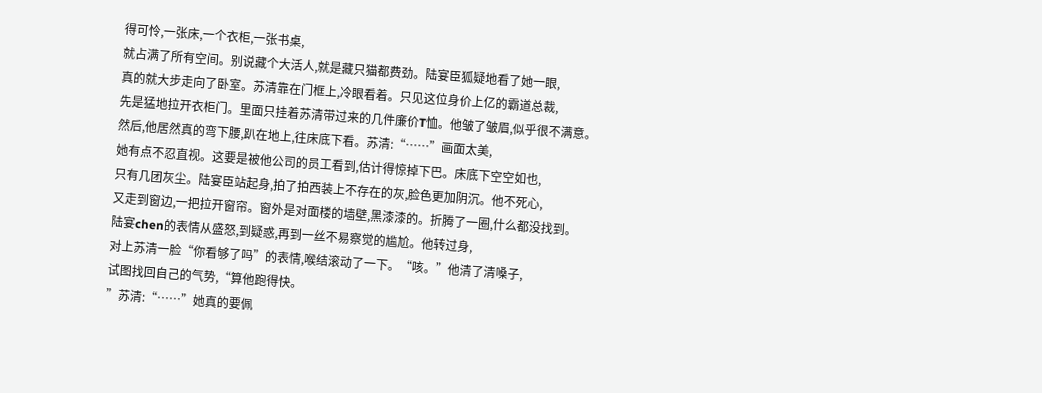得可怜,一张床,一个衣柜,一张书桌,
就占满了所有空间。别说藏个大活人,就是藏只猫都费劲。陆宴臣狐疑地看了她一眼,
真的就大步走向了卧室。苏清靠在门框上,冷眼看着。只见这位身价上亿的霸道总裁,
先是猛地拉开衣柜门。里面只挂着苏清带过来的几件廉价T恤。他皱了皱眉,似乎很不满意。
然后,他居然真的弯下腰,趴在地上,往床底下看。苏清:“……”画面太美,
她有点不忍直视。这要是被他公司的员工看到,估计得惊掉下巴。床底下空空如也,
只有几团灰尘。陆宴臣站起身,拍了拍西装上不存在的灰,脸色更加阴沉。他不死心,
又走到窗边,一把拉开窗帘。窗外是对面楼的墙壁,黑漆漆的。折腾了一圈,什么都没找到。
陆宴chen的表情从盛怒,到疑惑,再到一丝不易察觉的尴尬。他转过身,
对上苏清一脸“你看够了吗”的表情,喉结滚动了一下。“咳。”他清了清嗓子,
试图找回自己的气势,“算他跑得快。
”苏清:“……”她真的要佩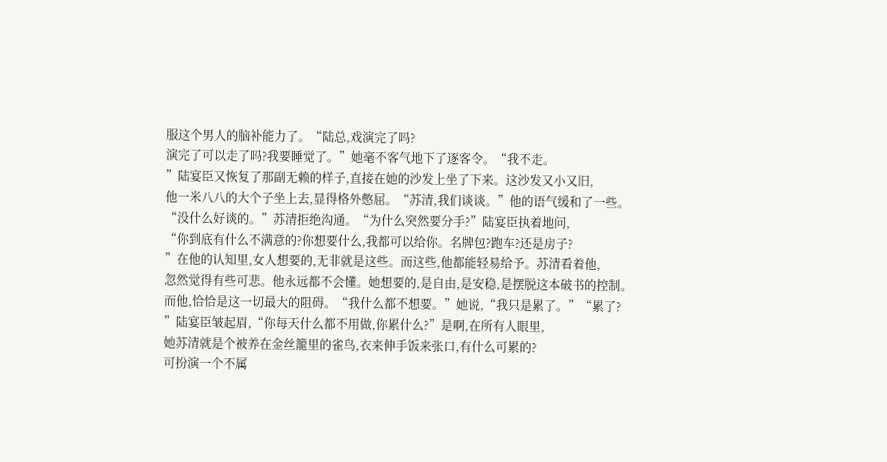服这个男人的脑补能力了。“陆总,戏演完了吗?
演完了可以走了吗?我要睡觉了。”她毫不客气地下了逐客令。“我不走。
”陆宴臣又恢复了那副无赖的样子,直接在她的沙发上坐了下来。这沙发又小又旧,
他一米八八的大个子坐上去,显得格外憋屈。“苏清,我们谈谈。”他的语气缓和了一些。
“没什么好谈的。”苏清拒绝沟通。“为什么突然要分手?”陆宴臣执着地问,
“你到底有什么不满意的?你想要什么,我都可以给你。名牌包?跑车?还是房子?
”在他的认知里,女人想要的,无非就是这些。而这些,他都能轻易给予。苏清看着他,
忽然觉得有些可悲。他永远都不会懂。她想要的,是自由,是安稳,是摆脱这本破书的控制。
而他,恰恰是这一切最大的阻碍。“我什么都不想要。”她说,“我只是累了。”“累了?
”陆宴臣皱起眉,“你每天什么都不用做,你累什么?”是啊,在所有人眼里,
她苏清就是个被养在金丝籠里的雀鸟,衣来伸手饭来张口,有什么可累的?
可扮演一个不属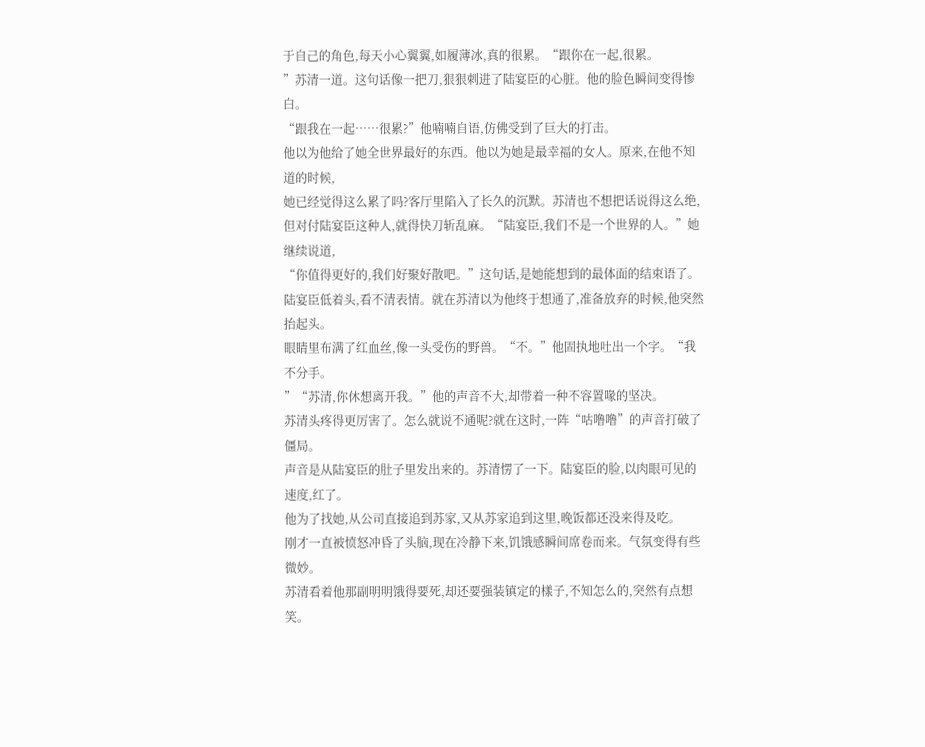于自己的角色,每天小心翼翼,如履薄冰,真的很累。“跟你在一起,很累。
”苏清一道。这句话像一把刀,狠狠刺进了陆宴臣的心脏。他的脸色瞬间变得惨白。
“跟我在一起……很累?”他喃喃自语,仿佛受到了巨大的打击。
他以为他给了她全世界最好的东西。他以为她是最幸福的女人。原来,在他不知道的时候,
她已经觉得这么累了吗?客厅里陷入了长久的沉默。苏清也不想把话说得这么绝,
但对付陆宴臣这种人,就得快刀斩乱麻。“陆宴臣,我们不是一个世界的人。”她继续说道,
“你值得更好的,我们好聚好散吧。”这句话,是她能想到的最体面的结束语了。
陆宴臣低着头,看不清表情。就在苏清以为他终于想通了,准备放弃的时候,他突然抬起头。
眼睛里布满了红血丝,像一头受伤的野兽。“不。”他固执地吐出一个字。“我不分手。
”“苏清,你休想离开我。”他的声音不大,却带着一种不容置喙的坚决。
苏清头疼得更厉害了。怎么就说不通呢?就在这时,一阵“咕噜噜”的声音打破了僵局。
声音是从陆宴臣的肚子里发出来的。苏清愣了一下。陆宴臣的脸,以肉眼可见的速度,红了。
他为了找她,从公司直接追到苏家,又从苏家追到这里,晚饭都还没来得及吃。
刚才一直被愤怒冲昏了头脑,现在冷静下来,饥饿感瞬间席卷而来。气氛变得有些微妙。
苏清看着他那副明明饿得要死,却还要强装镇定的樣子,不知怎么的,突然有点想笑。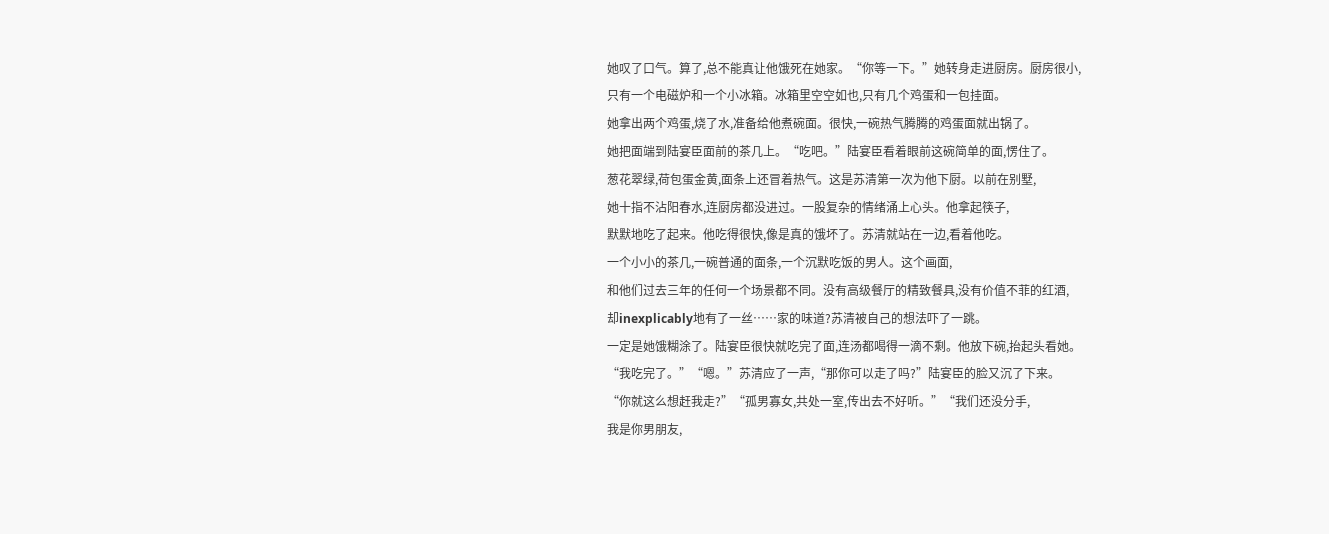她叹了口气。算了,总不能真让他饿死在她家。“你等一下。”她转身走进厨房。厨房很小,
只有一个电磁炉和一个小冰箱。冰箱里空空如也,只有几个鸡蛋和一包挂面。
她拿出两个鸡蛋,烧了水,准备给他煮碗面。很快,一碗热气腾腾的鸡蛋面就出锅了。
她把面端到陆宴臣面前的茶几上。“吃吧。”陆宴臣看着眼前这碗简单的面,愣住了。
葱花翠绿,荷包蛋金黄,面条上还冒着热气。这是苏清第一次为他下厨。以前在别墅,
她十指不沾阳春水,连厨房都没进过。一股复杂的情绪涌上心头。他拿起筷子,
默默地吃了起来。他吃得很快,像是真的饿坏了。苏清就站在一边,看着他吃。
一个小小的茶几,一碗普通的面条,一个沉默吃饭的男人。这个画面,
和他们过去三年的任何一个场景都不同。没有高级餐厅的精致餐具,没有价值不菲的红酒,
却inexplicably地有了一丝……家的味道?苏清被自己的想法吓了一跳。
一定是她饿糊涂了。陆宴臣很快就吃完了面,连汤都喝得一滴不剩。他放下碗,抬起头看她。
“我吃完了。”“嗯。”苏清应了一声,“那你可以走了吗?”陆宴臣的脸又沉了下来。
“你就这么想赶我走?”“孤男寡女,共处一室,传出去不好听。”“我们还没分手,
我是你男朋友,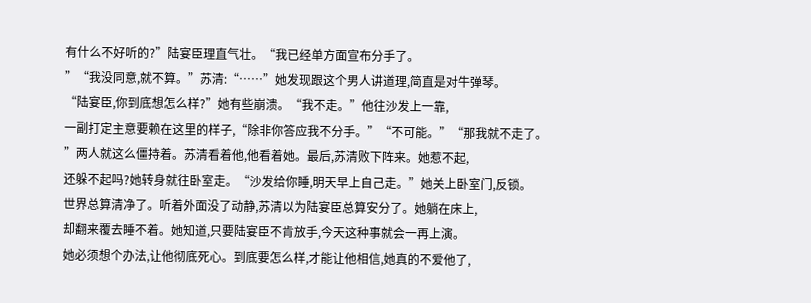有什么不好听的?”陆宴臣理直气壮。“我已经单方面宣布分手了。
”“我没同意,就不算。”苏清:“……”她发现跟这个男人讲道理,简直是对牛弹琴。
“陆宴臣,你到底想怎么样?”她有些崩溃。“我不走。”他往沙发上一靠,
一副打定主意要赖在这里的样子,“除非你答应我不分手。”“不可能。”“那我就不走了。
”两人就这么僵持着。苏清看着他,他看着她。最后,苏清败下阵来。她惹不起,
还躲不起吗?她转身就往卧室走。“沙发给你睡,明天早上自己走。”她关上卧室门,反锁。
世界总算清净了。听着外面没了动静,苏清以为陆宴臣总算安分了。她躺在床上,
却翻来覆去睡不着。她知道,只要陆宴臣不肯放手,今天这种事就会一再上演。
她必须想个办法,让他彻底死心。到底要怎么样,才能让他相信,她真的不爱他了,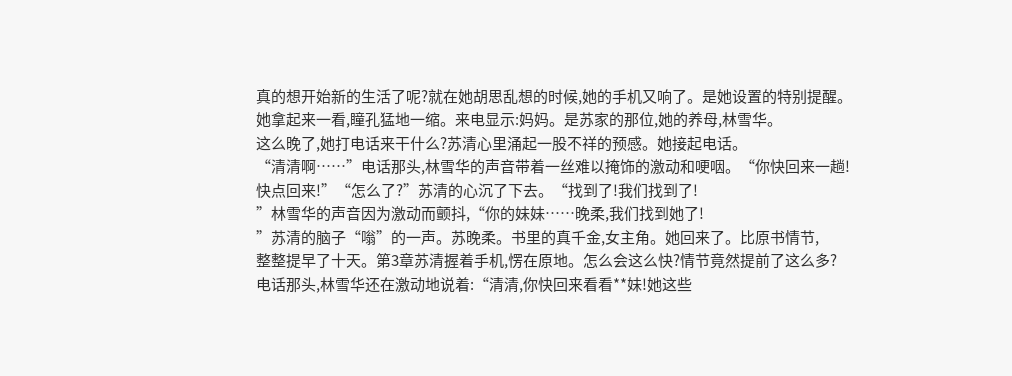真的想开始新的生活了呢?就在她胡思乱想的时候,她的手机又响了。是她设置的特别提醒。
她拿起来一看,瞳孔猛地一缩。来电显示:妈妈。是苏家的那位,她的养母,林雪华。
这么晚了,她打电话来干什么?苏清心里涌起一股不祥的预感。她接起电话。
“清清啊……”电话那头,林雪华的声音带着一丝难以掩饰的激动和哽咽。“你快回来一趟!
快点回来!”“怎么了?”苏清的心沉了下去。“找到了!我们找到了!
”林雪华的声音因为激动而颤抖,“你的妹妹……晚柔,我们找到她了!
”苏清的脑子“嗡”的一声。苏晚柔。书里的真千金,女主角。她回来了。比原书情节,
整整提早了十天。第3章苏清握着手机,愣在原地。怎么会这么快?情节竟然提前了这么多?
电话那头,林雪华还在激动地说着:“清清,你快回来看看**妹!她这些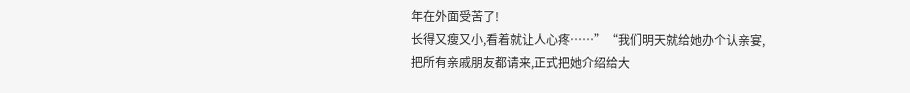年在外面受苦了!
长得又瘦又小,看着就让人心疼……”“我们明天就给她办个认亲宴,
把所有亲戚朋友都请来,正式把她介绍给大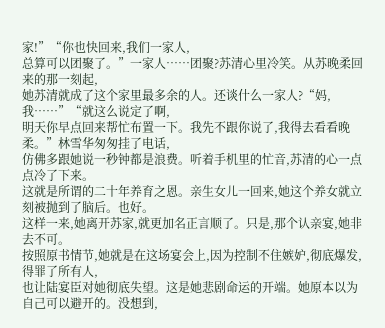家!”“你也快回来,我们一家人,
总算可以团聚了。”一家人……团聚?苏清心里冷笑。从苏晚柔回来的那一刻起,
她苏清就成了这个家里最多余的人。还谈什么一家人?“妈,我……”“就这么说定了啊,
明天你早点回来帮忙布置一下。我先不跟你说了,我得去看看晚柔。”林雪华匆匆挂了电话,
仿佛多跟她说一秒钟都是浪费。听着手机里的忙音,苏清的心一点点冷了下来。
这就是所谓的二十年养育之恩。亲生女儿一回来,她这个养女就立刻被抛到了脑后。也好。
这样一来,她离开苏家,就更加名正言顺了。只是,那个认亲宴,她非去不可。
按照原书情节,她就是在这场宴会上,因为控制不住嫉妒,彻底爆发,得罪了所有人,
也让陆宴臣对她彻底失望。这是她悲剧命运的开端。她原本以为自己可以避开的。没想到,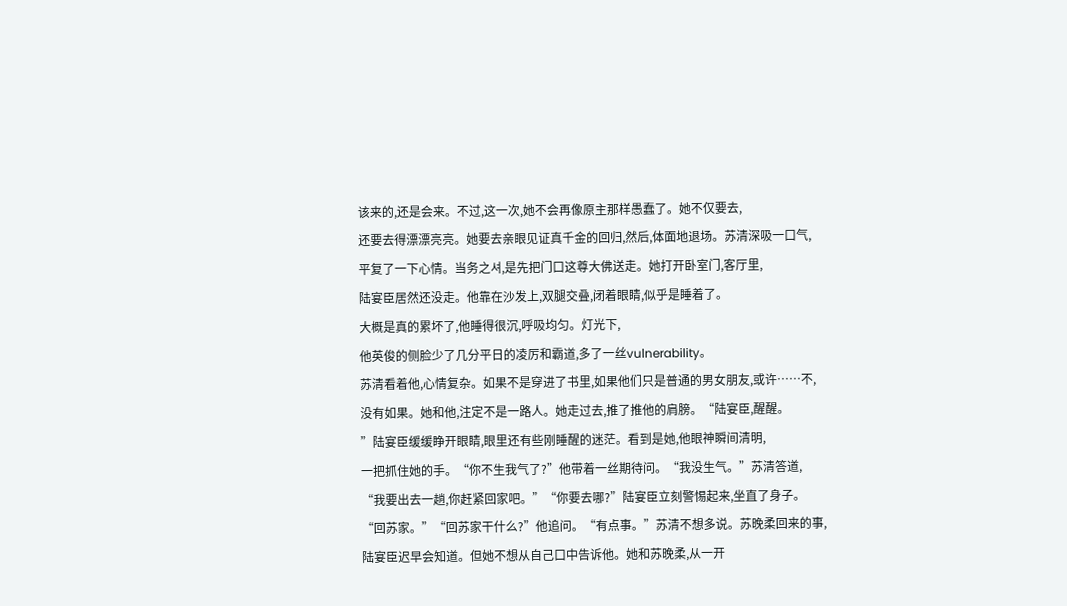该来的,还是会来。不过,这一次,她不会再像原主那样愚蠢了。她不仅要去,
还要去得漂漂亮亮。她要去亲眼见证真千金的回归,然后,体面地退场。苏清深吸一口气,
平复了一下心情。当务之셔,是先把门口这尊大佛送走。她打开卧室门,客厅里,
陆宴臣居然还没走。他靠在沙发上,双腿交叠,闭着眼睛,似乎是睡着了。
大概是真的累坏了,他睡得很沉,呼吸均匀。灯光下,
他英俊的侧脸少了几分平日的凌厉和霸道,多了一丝vulnerability。
苏清看着他,心情复杂。如果不是穿进了书里,如果他们只是普通的男女朋友,或许……不,
没有如果。她和他,注定不是一路人。她走过去,推了推他的肩膀。“陆宴臣,醒醒。
”陆宴臣缓缓睁开眼睛,眼里还有些刚睡醒的迷茫。看到是她,他眼神瞬间清明,
一把抓住她的手。“你不生我气了?”他带着一丝期待问。“我没生气。”苏清答道,
“我要出去一趟,你赶紧回家吧。”“你要去哪?”陆宴臣立刻警惕起来,坐直了身子。
“回苏家。”“回苏家干什么?”他追问。“有点事。”苏清不想多说。苏晚柔回来的事,
陆宴臣迟早会知道。但她不想从自己口中告诉他。她和苏晚柔,从一开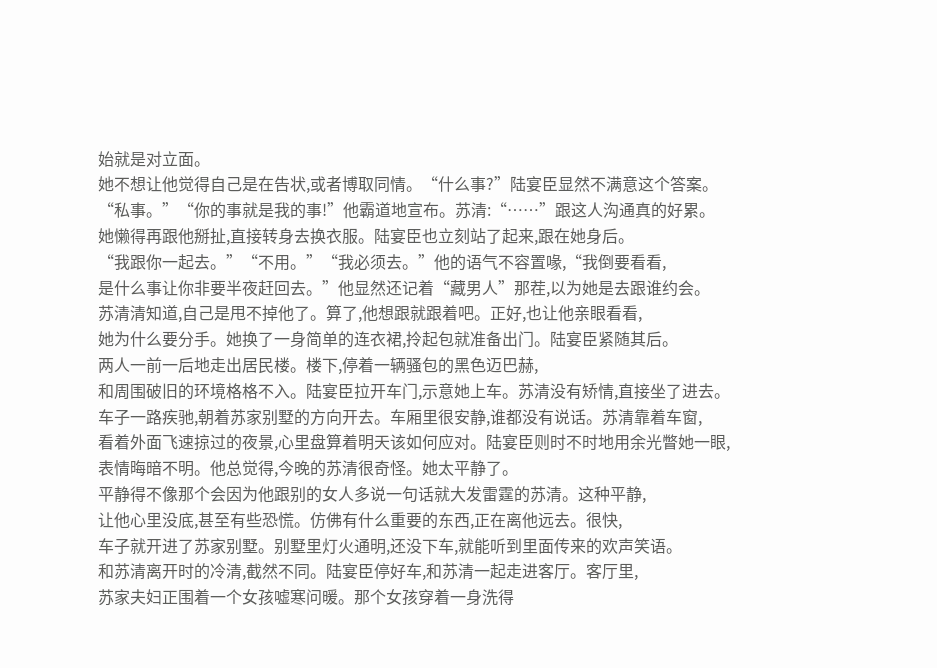始就是对立面。
她不想让他觉得自己是在告状,或者博取同情。“什么事?”陆宴臣显然不满意这个答案。
“私事。”“你的事就是我的事!”他霸道地宣布。苏清:“……”跟这人沟通真的好累。
她懒得再跟他掰扯,直接转身去换衣服。陆宴臣也立刻站了起来,跟在她身后。
“我跟你一起去。”“不用。”“我必须去。”他的语气不容置喙,“我倒要看看,
是什么事让你非要半夜赶回去。”他显然还记着“藏男人”那茬,以为她是去跟谁约会。
苏清清知道,自己是甩不掉他了。算了,他想跟就跟着吧。正好,也让他亲眼看看,
她为什么要分手。她换了一身简单的连衣裙,拎起包就准备出门。陆宴臣紧随其后。
两人一前一后地走出居民楼。楼下,停着一辆骚包的黑色迈巴赫,
和周围破旧的环境格格不入。陆宴臣拉开车门,示意她上车。苏清没有矫情,直接坐了进去。
车子一路疾驰,朝着苏家别墅的方向开去。车厢里很安静,谁都没有说话。苏清靠着车窗,
看着外面飞速掠过的夜景,心里盘算着明天该如何应对。陆宴臣则时不时地用余光瞥她一眼,
表情晦暗不明。他总觉得,今晚的苏清很奇怪。她太平静了。
平静得不像那个会因为他跟别的女人多说一句话就大发雷霆的苏清。这种平静,
让他心里没底,甚至有些恐慌。仿佛有什么重要的东西,正在离他远去。很快,
车子就开进了苏家别墅。别墅里灯火通明,还没下车,就能听到里面传来的欢声笑语。
和苏清离开时的冷清,截然不同。陆宴臣停好车,和苏清一起走进客厅。客厅里,
苏家夫妇正围着一个女孩嘘寒问暖。那个女孩穿着一身洗得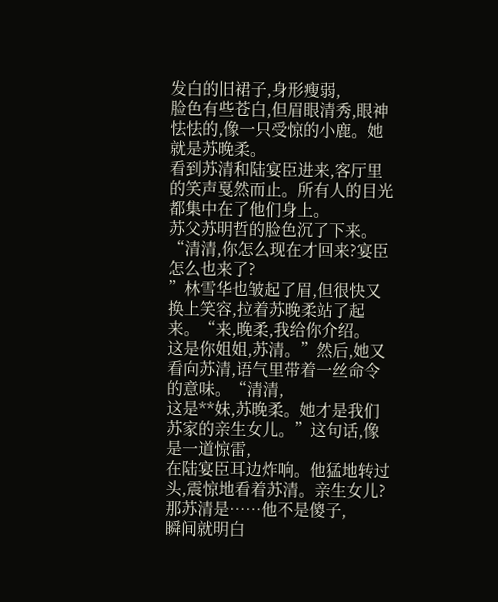发白的旧裙子,身形瘦弱,
脸色有些苍白,但眉眼清秀,眼神怯怯的,像一只受惊的小鹿。她就是苏晚柔。
看到苏清和陆宴臣进来,客厅里的笑声戛然而止。所有人的目光都集中在了他们身上。
苏父苏明哲的脸色沉了下来。“清清,你怎么现在才回来?宴臣怎么也来了?
”林雪华也皱起了眉,但很快又换上笑容,拉着苏晚柔站了起来。“来,晚柔,我给你介绍。
这是你姐姐,苏清。”然后,她又看向苏清,语气里带着一丝命令的意味。“清清,
这是**妹,苏晚柔。她才是我们苏家的亲生女儿。”这句话,像是一道惊雷,
在陆宴臣耳边炸响。他猛地转过头,震惊地看着苏清。亲生女儿?那苏清是……他不是傻子,
瞬间就明白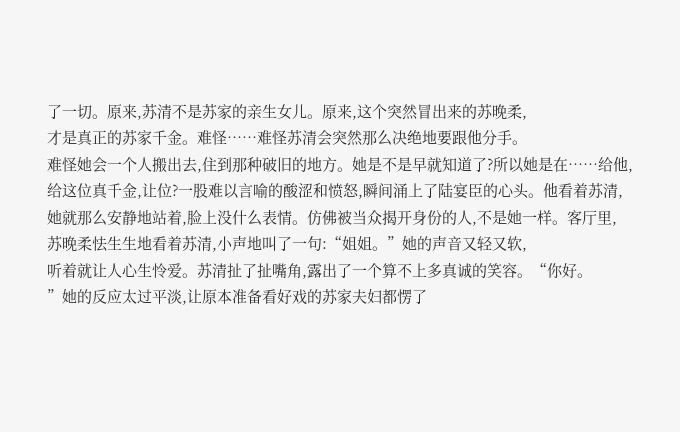了一切。原来,苏清不是苏家的亲生女儿。原来,这个突然冒出来的苏晚柔,
才是真正的苏家千金。难怪……难怪苏清会突然那么决绝地要跟他分手。
难怪她会一个人搬出去,住到那种破旧的地方。她是不是早就知道了?所以她是在……给他,
给这位真千金,让位?一股难以言喻的酸涩和愤怒,瞬间涌上了陆宴臣的心头。他看着苏清,
她就那么安静地站着,脸上没什么表情。仿佛被当众揭开身份的人,不是她一样。客厅里,
苏晚柔怯生生地看着苏清,小声地叫了一句:“姐姐。”她的声音又轻又软,
听着就让人心生怜爱。苏清扯了扯嘴角,露出了一个算不上多真诚的笑容。“你好。
”她的反应太过平淡,让原本准备看好戏的苏家夫妇都愣了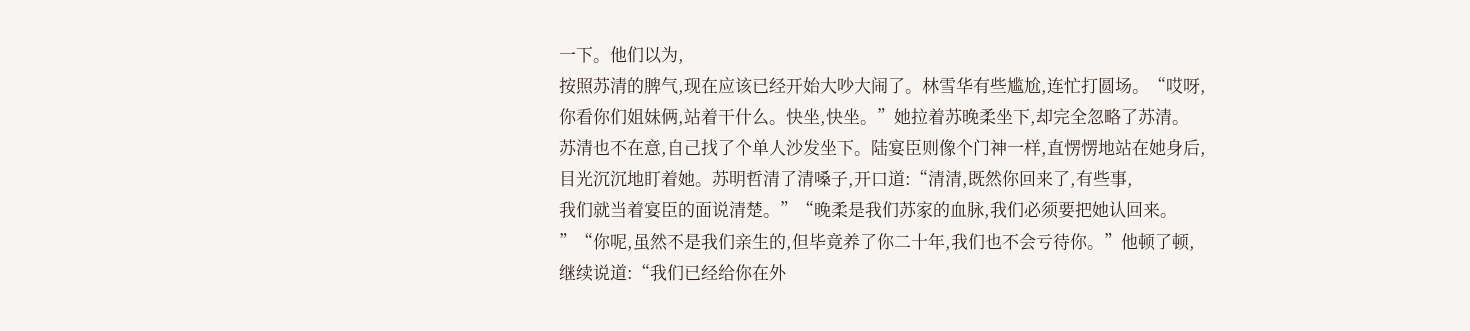一下。他们以为,
按照苏清的脾气,现在应该已经开始大吵大闹了。林雪华有些尴尬,连忙打圆场。“哎呀,
你看你们姐妹俩,站着干什么。快坐,快坐。”她拉着苏晚柔坐下,却完全忽略了苏清。
苏清也不在意,自己找了个单人沙发坐下。陆宴臣则像个门神一样,直愣愣地站在她身后,
目光沉沉地盯着她。苏明哲清了清嗓子,开口道:“清清,既然你回来了,有些事,
我们就当着宴臣的面说清楚。”“晚柔是我们苏家的血脉,我们必须要把她认回来。
”“你呢,虽然不是我们亲生的,但毕竟养了你二十年,我们也不会亏待你。”他顿了顿,
继续说道:“我们已经给你在外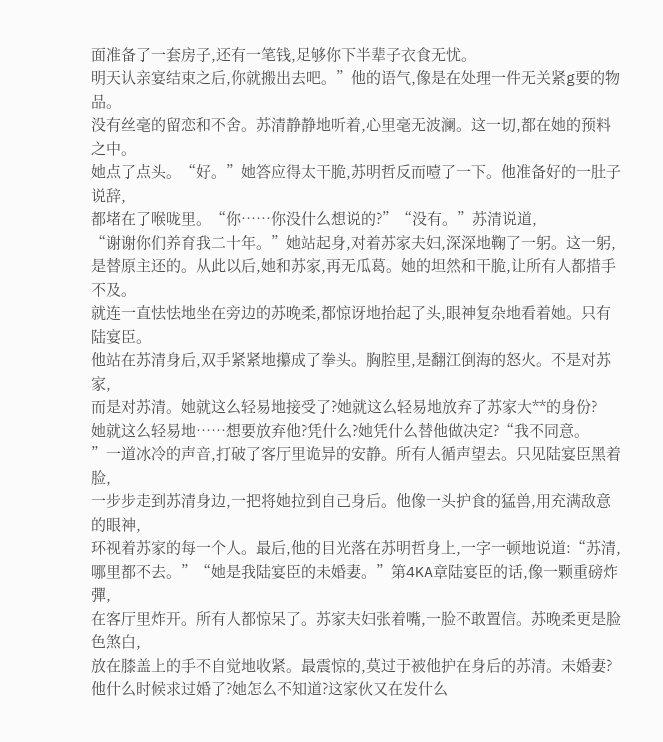面准备了一套房子,还有一笔钱,足够你下半辈子衣食无忧。
明天认亲宴结束之后,你就搬出去吧。”他的语气,像是在处理一件无关紧g要的物品。
没有丝毫的留恋和不舍。苏清静静地听着,心里毫无波澜。这一切,都在她的预料之中。
她点了点头。“好。”她答应得太干脆,苏明哲反而噎了一下。他准备好的一肚子说辞,
都堵在了喉咙里。“你……你没什么想说的?”“没有。”苏清说道,
“谢谢你们养育我二十年。”她站起身,对着苏家夫妇,深深地鞠了一躬。这一躬,
是替原主还的。从此以后,她和苏家,再无瓜葛。她的坦然和干脆,让所有人都措手不及。
就连一直怯怯地坐在旁边的苏晚柔,都惊讶地抬起了头,眼神复杂地看着她。只有陆宴臣。
他站在苏清身后,双手紧紧地攥成了拳头。胸腔里,是翻江倒海的怒火。不是对苏家,
而是对苏清。她就这么轻易地接受了?她就这么轻易地放弃了苏家大**的身份?
她就这么轻易地……想要放弃他?凭什么?她凭什么替他做决定?“我不同意。
”一道冰冷的声音,打破了客厅里诡异的安静。所有人循声望去。只见陆宴臣黑着脸,
一步步走到苏清身边,一把将她拉到自己身后。他像一头护食的猛兽,用充满敌意的眼神,
环视着苏家的每一个人。最后,他的目光落在苏明哲身上,一字一顿地说道:“苏清,
哪里都不去。”“她是我陆宴臣的未婚妻。”第4KA章陆宴臣的话,像一颗重磅炸彈,
在客厅里炸开。所有人都惊呆了。苏家夫妇张着嘴,一脸不敢置信。苏晚柔更是脸色煞白,
放在膝盖上的手不自觉地收紧。最震惊的,莫过于被他护在身后的苏清。未婚妻?
他什么时候求过婚了?她怎么不知道?这家伙又在发什么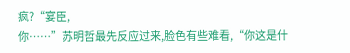疯?“宴臣,
你……”苏明哲最先反应过来,脸色有些难看,“你这是什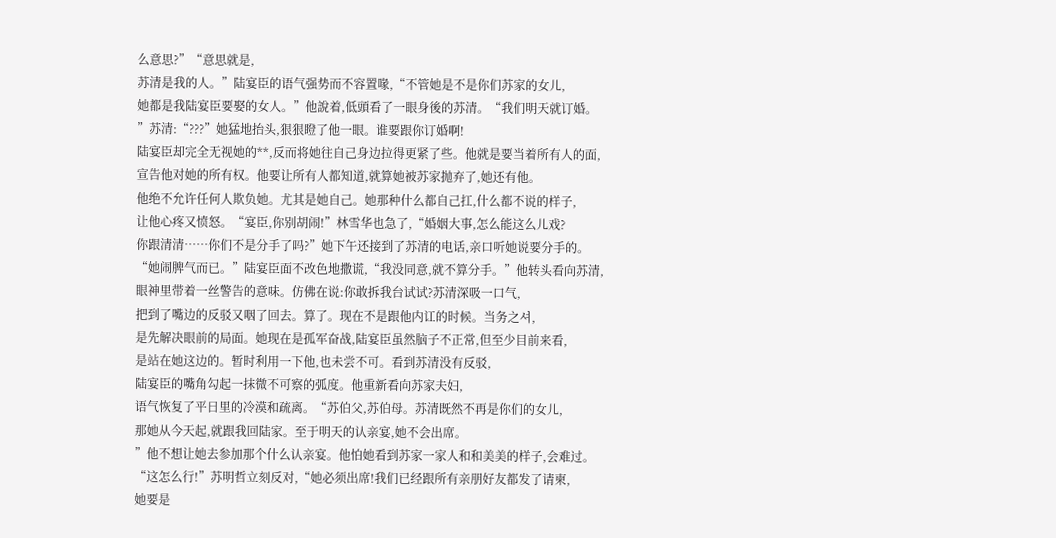么意思?”“意思就是,
苏清是我的人。”陆宴臣的语气强势而不容置喙,“不管她是不是你们苏家的女儿,
她都是我陆宴臣要娶的女人。”他說着,低頭看了一眼身後的苏清。“我们明天就订婚。
”苏清:“???”她猛地抬头,狠狠瞪了他一眼。谁要跟你订婚啊!
陆宴臣却完全无视她的**,反而将她往自己身边拉得更紧了些。他就是要当着所有人的面,
宣告他对她的所有权。他要让所有人都知道,就算她被苏家抛弃了,她还有他。
他绝不允许任何人欺负她。尤其是她自己。她那种什么都自己扛,什么都不说的样子,
让他心疼又愤怒。“宴臣,你别胡闹!”林雪华也急了,“婚姻大事,怎么能这么儿戏?
你跟清清……你们不是分手了吗?”她下午还接到了苏清的电话,亲口听她说要分手的。
“她闹脾气而已。”陆宴臣面不改色地撒谎,“我没同意,就不算分手。”他转头看向苏清,
眼神里带着一丝警告的意味。仿佛在说:你敢拆我台试试?苏清深吸一口气,
把到了嘴边的反驳又咽了回去。算了。现在不是跟他内讧的时候。当务之셔,
是先解决眼前的局面。她现在是孤军奋战,陆宴臣虽然脑子不正常,但至少目前来看,
是站在她这边的。暂时利用一下他,也未尝不可。看到苏清没有反驳,
陆宴臣的嘴角勾起一抹微不可察的弧度。他重新看向苏家夫妇,
语气恢复了平日里的冷漠和疏离。“苏伯父,苏伯母。苏清既然不再是你们的女儿,
那她从今天起,就跟我回陆家。至于明天的认亲宴,她不会出席。
”他不想让她去参加那个什么认亲宴。他怕她看到苏家一家人和和美美的样子,会难过。
“这怎么行!”苏明哲立刻反对,“她必须出席!我们已经跟所有亲朋好友都发了请柬,
她要是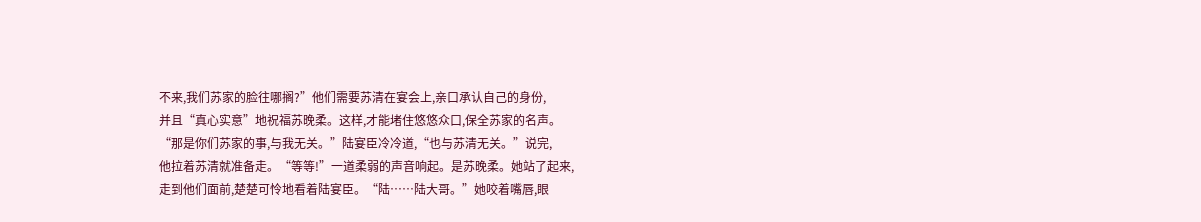不来,我们苏家的脸往哪搁?”他们需要苏清在宴会上,亲口承认自己的身份,
并且“真心实意”地祝福苏晚柔。这样,才能堵住悠悠众口,保全苏家的名声。
“那是你们苏家的事,与我无关。”陆宴臣冷冷道,“也与苏清无关。”说完,
他拉着苏清就准备走。“等等!”一道柔弱的声音响起。是苏晚柔。她站了起来,
走到他们面前,楚楚可怜地看着陆宴臣。“陆……陆大哥。”她咬着嘴唇,眼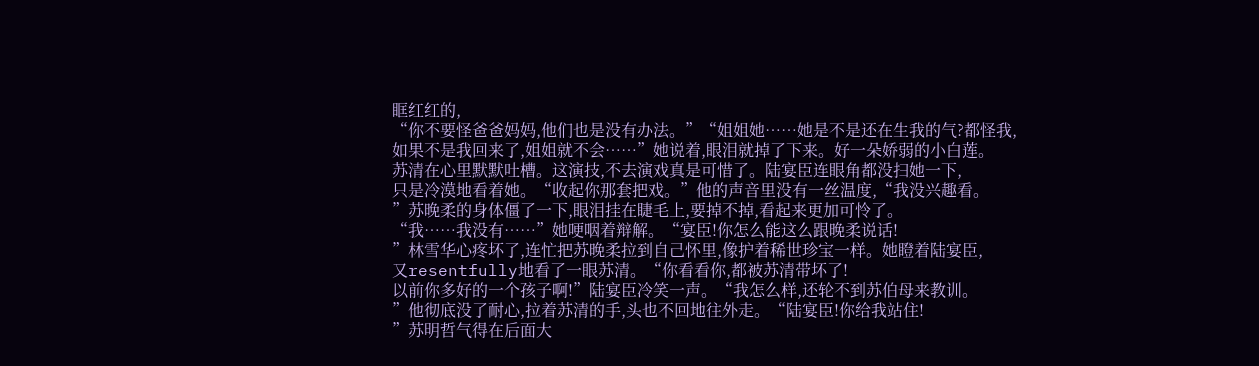眶红红的,
“你不要怪爸爸妈妈,他们也是没有办法。”“姐姐她……她是不是还在生我的气?都怪我,
如果不是我回来了,姐姐就不会……”她说着,眼泪就掉了下来。好一朵娇弱的小白莲。
苏清在心里默默吐槽。这演技,不去演戏真是可惜了。陆宴臣连眼角都没扫她一下,
只是冷漠地看着她。“收起你那套把戏。”他的声音里没有一丝温度,“我没兴趣看。
”苏晚柔的身体僵了一下,眼泪挂在睫毛上,要掉不掉,看起来更加可怜了。
“我……我没有……”她哽咽着辩解。“宴臣!你怎么能这么跟晚柔说话!
”林雪华心疼坏了,连忙把苏晚柔拉到自己怀里,像护着稀世珍宝一样。她瞪着陆宴臣,
又resentfully地看了一眼苏清。“你看看你,都被苏清带坏了!
以前你多好的一个孩子啊!”陆宴臣冷笑一声。“我怎么样,还轮不到苏伯母来教训。
”他彻底没了耐心,拉着苏清的手,头也不回地往外走。“陆宴臣!你给我站住!
”苏明哲气得在后面大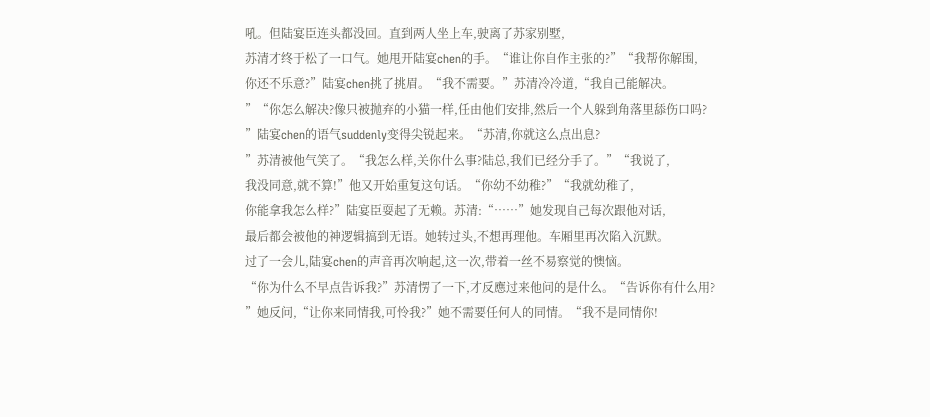吼。但陆宴臣连头都没回。直到两人坐上车,驶离了苏家别墅,
苏清才终于松了一口气。她甩开陆宴chen的手。“谁让你自作主张的?”“我帮你解围,
你还不乐意?”陆宴chen挑了挑眉。“我不需要。”苏清冷冷道,“我自己能解决。
”“你怎么解决?像只被抛弃的小猫一样,任由他们安排,然后一个人躲到角落里舔伤口吗?
”陆宴chen的语气suddenly变得尖锐起来。“苏清,你就这么点出息?
”苏清被他气笑了。“我怎么样,关你什么事?陆总,我们已经分手了。”“我说了,
我没同意,就不算!”他又开始重复这句话。“你幼不幼稚?”“我就幼稚了,
你能拿我怎么样?”陆宴臣耍起了无赖。苏清:“……”她发现自己每次跟他对话,
最后都会被他的神逻辑搞到无语。她转过头,不想再理他。车厢里再次陷入沉默。
过了一会儿,陆宴chen的声音再次响起,这一次,带着一丝不易察觉的懊恼。
“你为什么不早点告诉我?”苏清愣了一下,才反應过来他问的是什么。“告诉你有什么用?
”她反问,“让你来同情我,可怜我?”她不需要任何人的同情。“我不是同情你!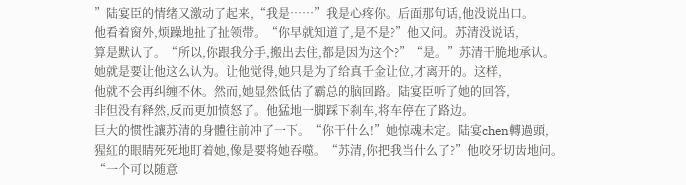”陆宴臣的情绪又激动了起来,“我是……”我是心疼你。后面那句话,他没说出口。
他看着窗外,烦躁地扯了扯领带。“你早就知道了,是不是?”他又问。苏清没说话,
算是默认了。“所以,你跟我分手,搬出去住,都是因为这个?”“是。”苏清干脆地承认。
她就是要让他这么认为。让他觉得,她只是为了给真千金让位,才离开的。这样,
他就不会再纠缠不休。然而,她显然低估了霸总的脑回路。陆宴臣听了她的回答,
非但没有释然,反而更加愤怒了。他猛地一脚踩下刹车,将车停在了路边。
巨大的惯性讓苏清的身體往前冲了一下。“你干什么!”她惊魂未定。陆宴chen轉過頭,
猩紅的眼睛死死地盯着她,像是要将她吞噬。“苏清,你把我当什么了?”他咬牙切齿地问。
“一个可以随意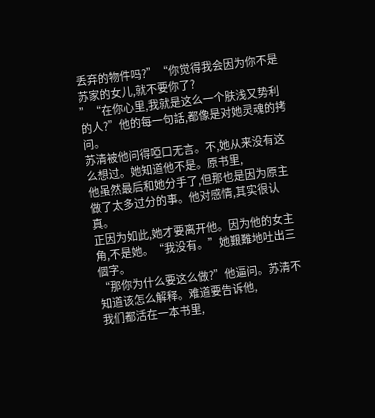丢弃的物件吗?”“你觉得我会因为你不是苏家的女儿,就不要你了?
”“在你心里,我就是这么一个肤浅又势利的人?”他的每一句話,都像是对她灵魂的拷问。
苏清被他问得啞口无言。不,她从来没有这么想过。她知道他不是。原书里,
他虽然最后和她分手了,但那也是因为原主做了太多过分的事。他对感情,其实很认真。
正因为如此,她才要离开他。因为他的女主角,不是她。“我没有。”她艱難地吐出三個字。
“那你为什么要这么做?”他逼问。苏清不知道该怎么解释。难道要告诉他,
我们都活在一本书里,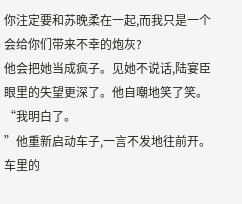你注定要和苏晚柔在一起,而我只是一个会给你们带来不幸的炮灰?
他会把她当成疯子。见她不说话,陆宴臣眼里的失望更深了。他自嘲地笑了笑。“我明白了。
”他重新启动车子,一言不发地往前开。车里的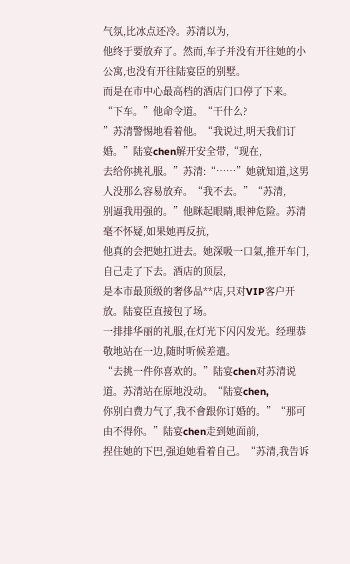气氛,比冰点还冷。苏清以为,
他终于要放弃了。然而,车子并没有开往她的小公寓,也没有开往陆宴臣的别墅。
而是在市中心最高档的酒店门口停了下来。“下车。”他命令道。“干什么?
”苏清警惕地看着他。“我说过,明天我们订婚。”陆宴chen解开安全带,“现在,
去给你挑礼服。”苏清:“……”她就知道,这男人没那么容易放弃。“我不去。”“苏清,
别逼我用强的。”他眯起眼睛,眼神危险。苏清毫不怀疑,如果她再反抗,
他真的会把她扛进去。她深吸一口氣,推开车门,自己走了下去。酒店的顶层,
是本市最顶级的奢侈品**店,只对VIP客户开放。陆宴臣直接包了场。
一排排华丽的礼服,在灯光下闪闪发光。经理恭敬地站在一边,随时听候差遣。
“去挑一件你喜欢的。”陆宴chen对苏清说道。苏清站在原地没动。“陆宴chen,
你别白费力气了,我不會跟你订婚的。”“那可由不得你。”陆宴chen走到她面前,
捏住她的下巴,强迫她看着自己。“苏清,我告诉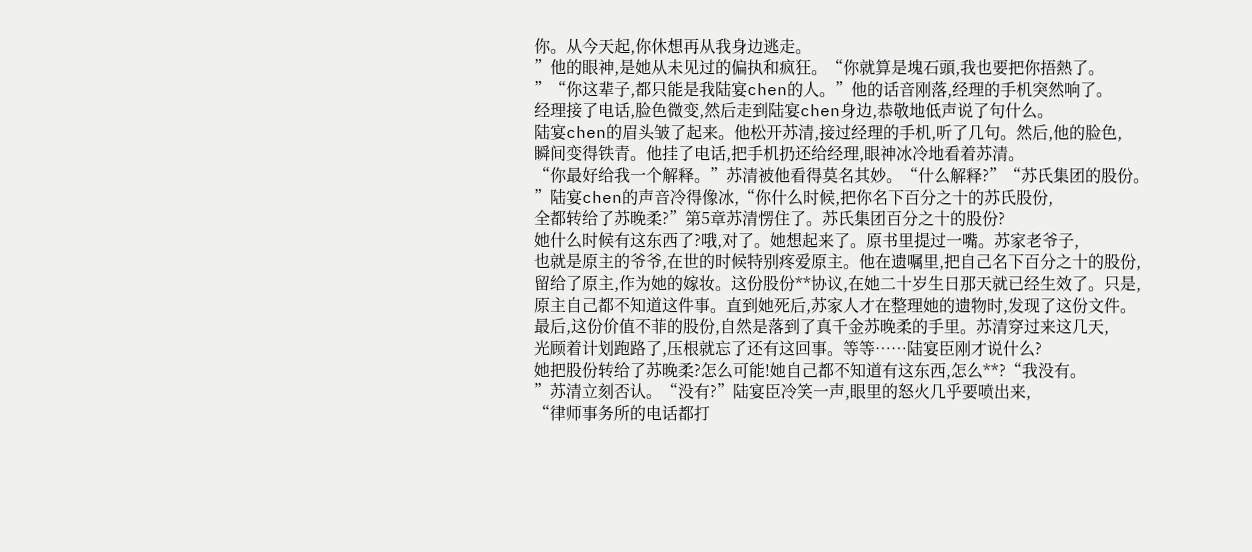你。从今天起,你休想再从我身边逃走。
”他的眼神,是她从未见过的偏执和疯狂。“你就算是塊石頭,我也要把你捂熱了。
”“你这辈子,都只能是我陆宴chen的人。”他的话音刚落,经理的手机突然响了。
经理接了电话,脸色微变,然后走到陆宴chen身边,恭敬地低声说了句什么。
陆宴chen的眉头皱了起来。他松开苏清,接过经理的手机,听了几句。然后,他的脸色,
瞬间变得铁青。他挂了电话,把手机扔还给经理,眼神冰冷地看着苏清。
“你最好给我一个解释。”苏清被他看得莫名其妙。“什么解释?”“苏氏集团的股份。
”陆宴chen的声音冷得像冰,“你什么时候,把你名下百分之十的苏氏股份,
全都转给了苏晚柔?”第5章苏清愣住了。苏氏集团百分之十的股份?
她什么时候有这东西了?哦,对了。她想起来了。原书里提过一嘴。苏家老爷子,
也就是原主的爷爷,在世的时候特别疼爱原主。他在遗嘱里,把自己名下百分之十的股份,
留给了原主,作为她的嫁妆。这份股份**协议,在她二十岁生日那天就已经生效了。只是,
原主自己都不知道这件事。直到她死后,苏家人才在整理她的遗物时,发现了这份文件。
最后,这份价值不菲的股份,自然是落到了真千金苏晚柔的手里。苏清穿过来这几天,
光顾着计划跑路了,压根就忘了还有这回事。等等……陆宴臣刚才说什么?
她把股份转给了苏晚柔?怎么可能!她自己都不知道有这东西,怎么**?“我没有。
”苏清立刻否认。“没有?”陆宴臣冷笑一声,眼里的怒火几乎要喷出来,
“律师事务所的电话都打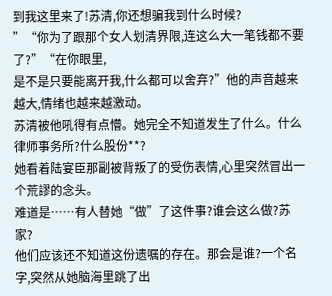到我这里来了!苏清,你还想骗我到什么时候?
”“你为了跟那个女人划清界限,连这么大一笔钱都不要了?”“在你眼里,
是不是只要能离开我,什么都可以舍弃?”他的声音越来越大,情绪也越来越激动。
苏清被他吼得有点懵。她完全不知道发生了什么。什么律师事务所?什么股份**?
她看着陆宴臣那副被背叛了的受伤表情,心里突然冒出一个荒謬的念头。
难道是……有人替她“做”了这件事?谁会这么做?苏家?
他们应该还不知道这份遗嘱的存在。那会是谁?一个名字,突然从她脑海里跳了出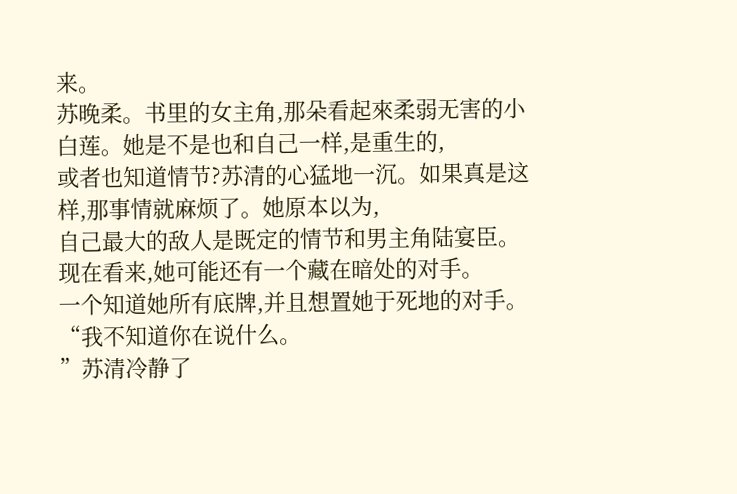来。
苏晚柔。书里的女主角,那朵看起來柔弱无害的小白莲。她是不是也和自己一样,是重生的,
或者也知道情节?苏清的心猛地一沉。如果真是这样,那事情就麻烦了。她原本以为,
自己最大的敌人是既定的情节和男主角陆宴臣。现在看来,她可能还有一个藏在暗处的对手。
一个知道她所有底牌,并且想置她于死地的对手。“我不知道你在说什么。
”苏清冷静了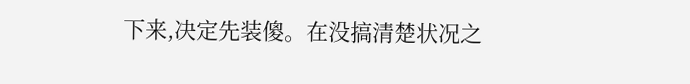下来,决定先装傻。在没搞清楚状况之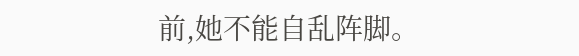前,她不能自乱阵脚。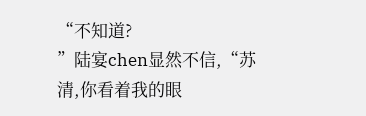“不知道?
”陆宴chen显然不信,“苏清,你看着我的眼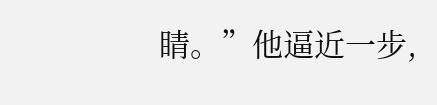睛。”他逼近一步,